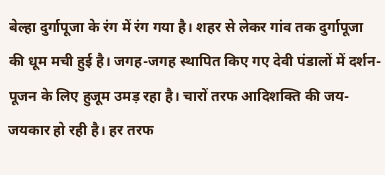बेल्हा दुर्गापूजा के रंग में रंग गया है। शहर से लेकर गांव तक दुर्गापूजा की धूम मची हुई है। जगह-जगह स्थापित किए गए देवी पंडालों में दर्शन-पूजन के लिए हुजूम उमड़ रहा है। चारों तरफ आदिशक्ति की जय-जयकार हो रही है। हर तरफ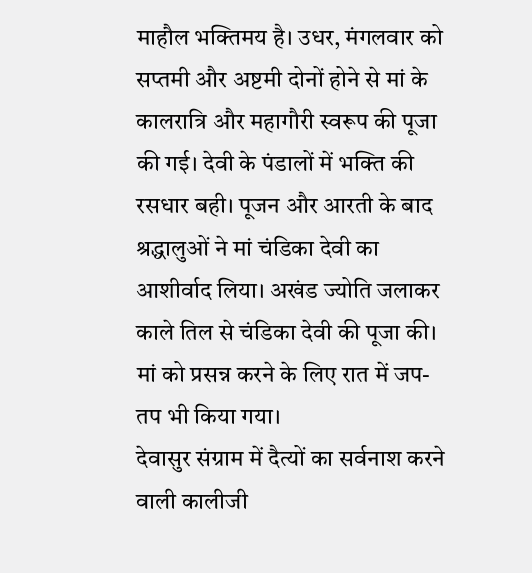माहौल भक्तिमय है। उधर, मंगलवार को सप्तमी और अष्टमी दोनों होने से मां के कालरात्रि और महागौरी स्वरूप की पूजा की गई। देवी के पंडालों में भक्ति की रसधार बही। पूजन और आरती के बाद श्रद्धालुओं ने मां चंडिका देवी का आशीर्वाद लिया। अखंड ज्योति जलाकर काले तिल से चंडिका देवी की पूजा की। मां को प्रसन्न करने के लिए रात में जप-तप भी किया गया।
देवासुर संग्राम में दैत्यों का सर्वनाश करने वाली कालीजी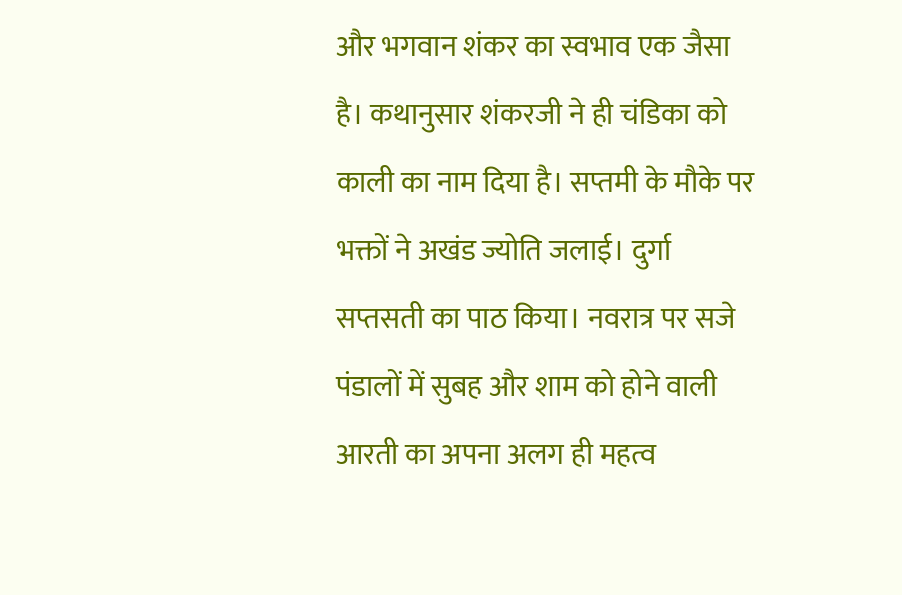और भगवान शंकर का स्वभाव एक जैसा है। कथानुसार शंकरजी ने ही चंडिका को काली का नाम दिया है। सप्तमी के मौके पर भक्तों ने अखंड ज्योति जलाई। दुर्गा सप्तसती का पाठ किया। नवरात्र पर सजे पंडालों में सुबह और शाम को होने वाली आरती का अपना अलग ही महत्व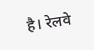है। रेलवे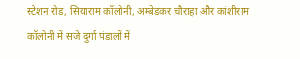स्टेशन रोड, सियाराम कॉलोनी, अम्बेडकर चौराहा और कांशीराम कॉलोनी में सजे दुर्गा पंडालों में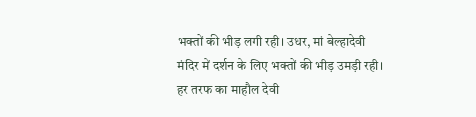भक्तों की भीड़ लगी रही। उधर, मां बेल्हादेवी मंदिर में दर्शन के लिए भक्तों की भीड़ उमड़ी रही। हर तरफ का माहौल देवी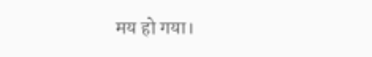मय हो गया।